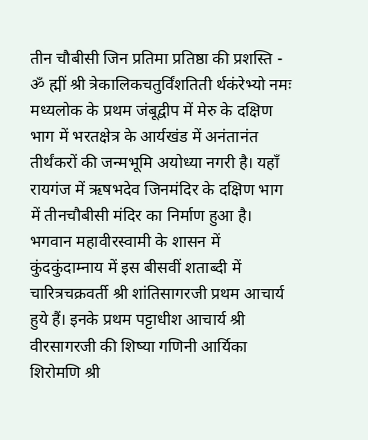तीन चौबीसी जिन प्रतिमा प्रतिष्ठा की प्रशस्ति -
ॐ ह्मीं श्री त्रेकालिकचतुर्विंशतिती र्थकंरेभ्यो नमः
मध्यलोक के प्रथम जंबूद्वीप में मेरु के दक्षिण भाग में भरतक्षेत्र के आर्यखंड में अनंतानंत तीर्थंकरों की जन्मभूमि अयोध्या नगरी है। यहाँ रायगंज में ऋषभदेव जिनमंदिर के दक्षिण भाग में तीनचौबीसी मंदिर का निर्माण हुआ है। भगवान महावीरस्वामी के शासन में कुंदकुंदाम्नाय में इस बीसवीं शताब्दी में चारित्रचक्रवर्ती श्री शांतिसागरजी प्रथम आचार्य हुये हैं। इनके प्रथम पट्टाधीश आचार्य श्री वीरसागरजी की शिष्या गणिनी आर्यिका शिरोमणि श्री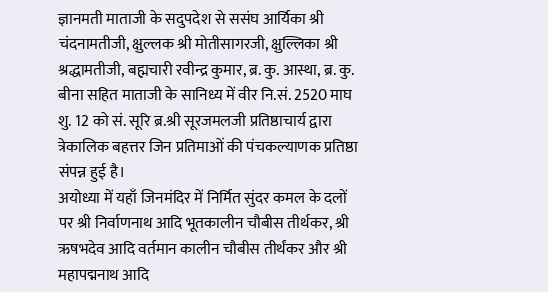ज्ञानमती माताजी के सदुपदेश से ससंघ आर्यिका श्री चंदनामतीजी, क्षुल्लक श्री मोतीसागरजी, क्षुल्लिका श्री श्रद्धामतीजी, बह्मचारी रवीन्द्र कुमार, ब्र. कु. आस्था, ब्र. कु. बीना सहित माताजी के सानिध्य में वीर नि.सं. 2520 माघ शु. 12 को सं. सूरि ब्र.श्री सूरजमलजी प्रतिष्ठाचार्य द्वारा त्रेकालिक बहत्तर जिन प्रतिमाओं की पंचकल्याणक प्रतिष्ठा संपन्न हुई है।
अयोध्या में यहाँ जिनमंदिर में निर्मित सुंदर कमल के दलों पर श्री निर्वाणनाथ आदि भूतकालीन चौबीस तीर्थकर, श्री ऋषभदेव आदि वर्तमान कालीन चौबीस तीर्थंकर और श्री महापद्मनाथ आदि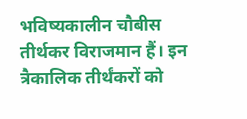भविष्यकालीन चौबीस तीर्थकर विराजमान हैं। इन त्रैकालिक तीर्थंकरों को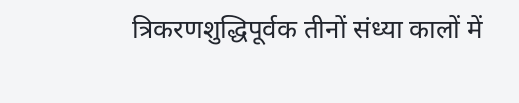त्रिकरणशुद्धिपूर्वक तीनों संध्या कालों में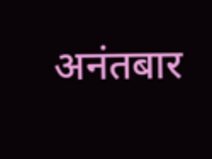अनंतबार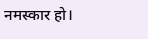नमस्कार हो।